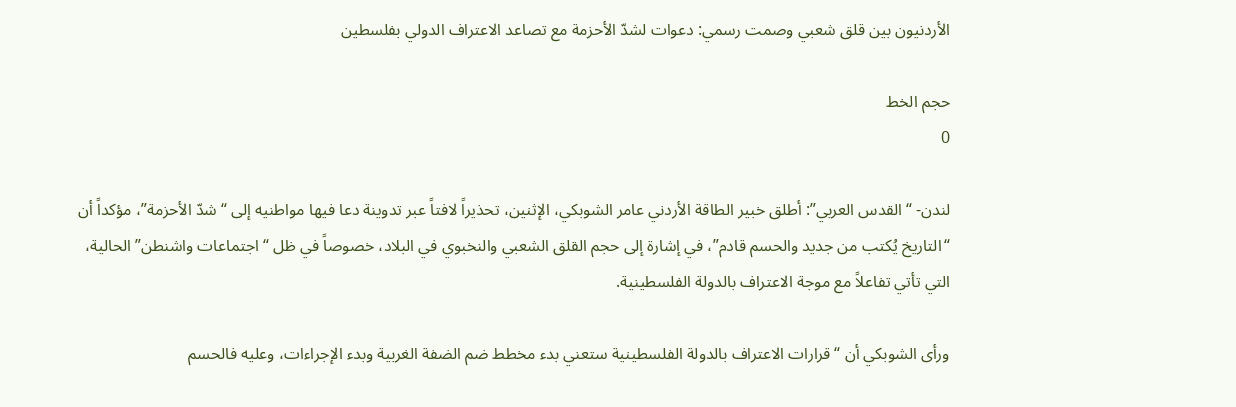الأردنيون بين قلق شعبي وصمت رسمي: دعوات لشدّ الأحزمة مع تصاعد الاعتراف الدولي بفلسطين

حجم الخط
0

لندن- “القدس العربي”: أطلق خبير الطاقة الأردني عامر الشوبكي، الإثنين، تحذيراً لافتاً عبر تدوينة دعا فيها مواطنيه إلى “شدّ الأحزمة”، مؤكداً أن “التاريخ يُكتب من جديد والحسم قادم”، في إشارة إلى حجم القلق الشعبي والنخبوي في البلاد، خصوصاً في ظل “اجتماعات واشنطن” الحالية، التي تأتي تفاعلاً مع موجة الاعتراف بالدولة الفلسطينية.

ورأى الشوبكي أن “قرارات الاعتراف بالدولة الفلسطينية ستعني بدء مخطط ضم الضفة الغربية وبدء الإجراءات، وعليه فالحسم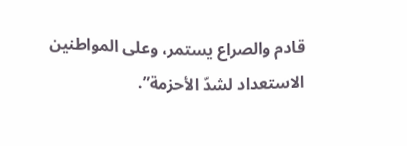قادم والصراع يستمر، وعلى المواطنين الاستعداد لشدّ الأحزمة”.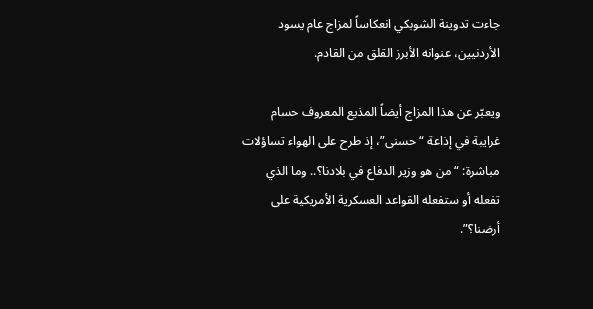جاءت تدوينة الشوبكي انعكاساً لمزاج عام يسود الأردنيين، عنوانه الأبرز القلق من القادم.

ويعبّر عن هذا المزاج أيضاً المذيع المعروف حسام غرايبة في إذاعة “حسنى”، إذ طرح على الهواء تساؤلات مباشرة: “من هو وزير الدفاع في بلادنا؟.. وما الذي تفعله أو ستفعله القواعد العسكرية الأمريكية على أرضنا؟”.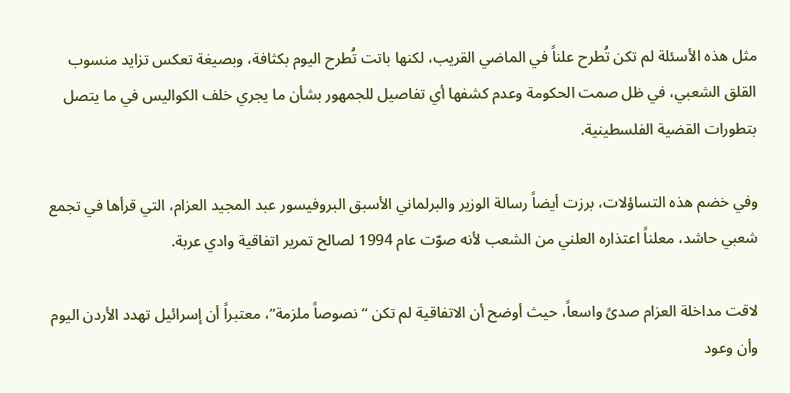مثل هذه الأسئلة لم تكن تُطرح علناً في الماضي القريب، لكنها باتت تُطرح اليوم بكثافة، وبصيغة تعكس تزايد منسوب القلق الشعبي، في ظل صمت الحكومة وعدم كشفها أي تفاصيل للجمهور بشأن ما يجري خلف الكواليس في ما يتصل بتطورات القضية الفلسطينية.

وفي خضم هذه التساؤلات، برزت أيضاً رسالة الوزير والبرلماني الأسبق البروفيسور عبد المجيد العزام، التي قرأها في تجمع شعبي حاشد، معلناً اعتذاره العلني من الشعب لأنه صوّت عام 1994 لصالح تمرير اتفاقية وادي عربة.

لاقت مداخلة العزام صدىً واسعاً، حيث أوضح أن الاتفاقية لم تكن “نصوصاً ملزمة”، معتبراً أن إسرائيل تهدد الأردن اليوم وأن وعود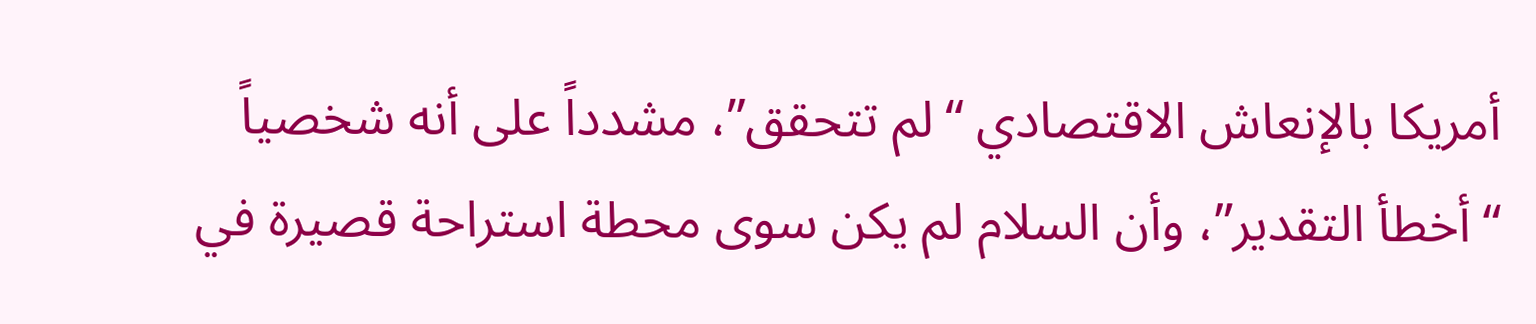أمريكا بالإنعاش الاقتصادي “لم تتحقق”، مشدداً على أنه شخصياً “أخطأ التقدير”، وأن السلام لم يكن سوى محطة استراحة قصيرة في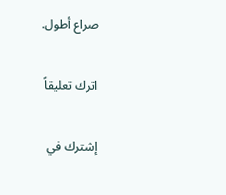صراع أطول.

اترك تعليقاً

إشترك في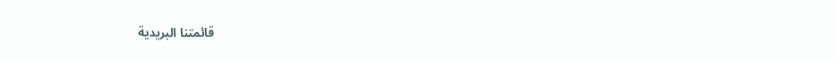قائمتنا البريدية